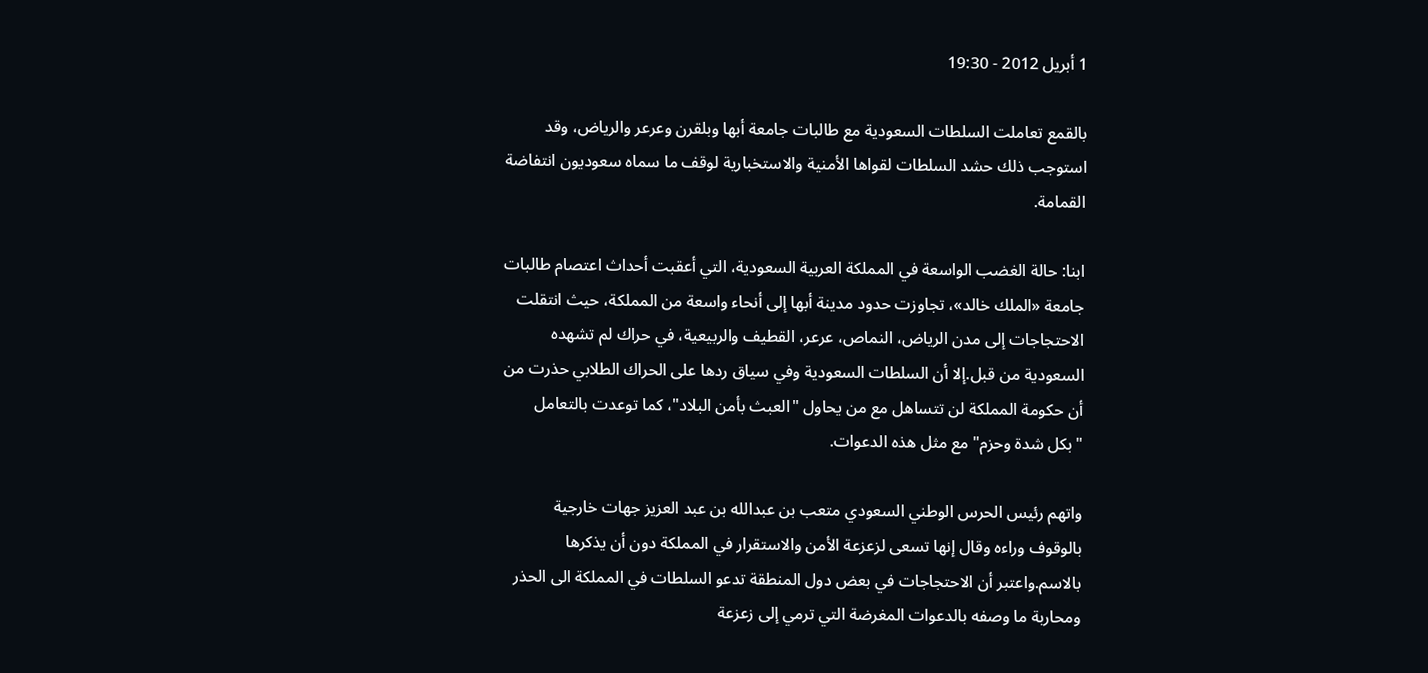1 أبريل 2012 - 19:30

بالقمع تعاملت السلطات السعودية مع طالبات جامعة أبها وبلقرن وعرعر والرياض، وقد استوجب ذلك حشد السلطات لقواها الأمنية والاستخبارية لوقف ما سماه سعوديون انتفاضة القمامة.

ابنا: حالة الغضب الواسعة في المملكة العربية السعودية، التي أعقبت أحداث اعتصام طالبات جامعة «الملك خالد»، تجاوزت حدود مدينة أبها إلى أنحاء واسعة من المملكة، حيث انتقلت الاحتجاجات إلى مدن الرياض، النماص، عرعر، القطيف والربيعية، في حراك لم تشهده السعودية من قبل.إلا أن السلطات السعودية وفي سياق ردها على الحراك الطلابي حذرت من أن حكومة المملكة لن تتساهل مع من يحاول "العبث بأمن البلاد"، كما توعدت بالتعامل "بكل شدة وحزم" مع مثل هذه الدعوات.

واتهم رئيس الحرس الوطني السعودي متعب بن عبدالله بن عبد العزيز جهات خارجية بالوقوف وراءه وقال إنها تسعى لزعزعة الأمن والاستقرار في المملكة دون أن يذكرها بالاسم.واعتبر أن الاحتجاجات في بعض دول المنطقة تدعو السلطات في المملكة الى الحذر ومحاربة ما وصفه بالدعوات المغرضة التي ترمي إلى زعزعة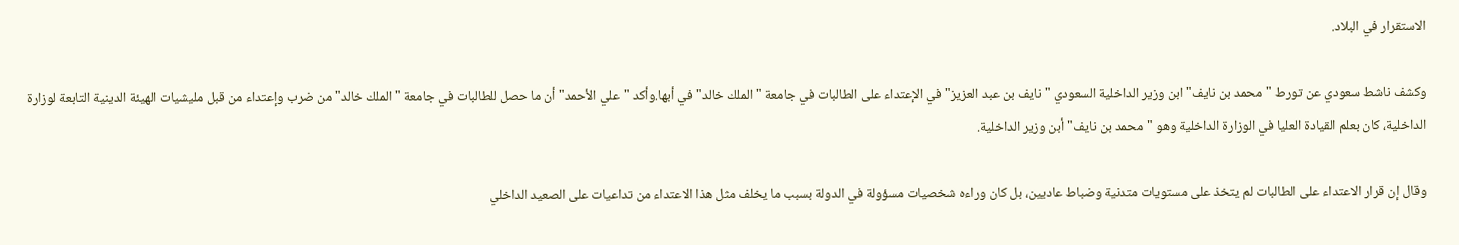الاستقرار في البلاد.

وكشف ناشط سعودي عن تورط "محمد بن نايف" ابن وزير الداخلية السعودي "نايف بن عبد العزيز" في الإعتداء على الطالبات في جامعة "الملك خالد" في أبها.وأكد "علي الأحمد" أن ما حصل للطالبات في جامعة "الملك خالد" من ضرب وإعتداء من قبل مليشيات الهيئة الدينية التابعة لوزارة الداخلية، كان بعلم القيادة العليا في الوزارة الداخلية وهو "محمد بن نايف" أبن وزير الداخلية.

وقال إن قرار الاعتداء على الطالبات لم يتخذ على مستويات متدنية وضباط عاديين، بل كان وراءه شخصيات مسؤولة في الدولة بسبب ما يخلف مثل هذا الاعتداء من تداعيات على الصعيد الداخلي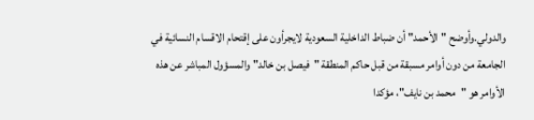والدولي.وأوضح "الأحمد" أن ضباط الداخلية السعودية لايجرأون على إقتحام الاقسام النسائية في الجامعة من دون أوامر مسبقة من قبل حاكم المنطقة "فيصل بن خالد" والمسؤول المباشر عن هذه الأوامر هو "محمد بن نايف"، مؤكدا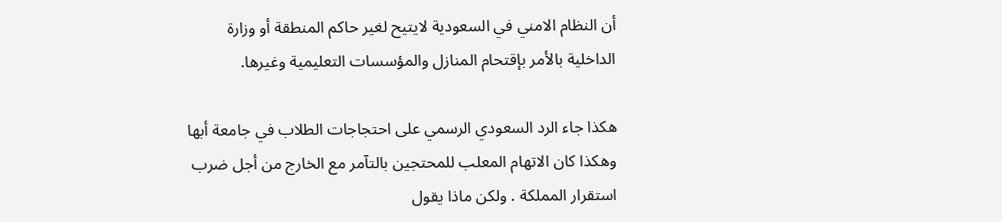أن النظام الامني في السعودية لايتيح لغير حاكم المنطقة أو وزارة الداخلية بالأمر بإقتحام المنازل والمؤسسات التعليمية وغيرها.

هكذا جاء الرد السعودي الرسمي على احتجاجات الطلاب في جامعة أبها وهكذا كان الاتهام المعلب للمحتجين بالتآمر مع الخارج من أجل ضرب استقرار المملكة . ولكن ماذا يقول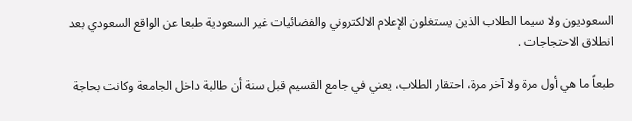السعوديون ولا سيما الطلاب الذين يستغلون الإعلام الالكتروني والفضائيات غير السعودية طبعا عن الواقع السعودي بعد انطلاق الاحتجاجات .

طبعاً ما هي أول مرة ولا آخر مرة، احتقار الطلاب، يعني في جامع القسيم قبل سنة أن طالبة داخل الجامعة وكانت بحاجة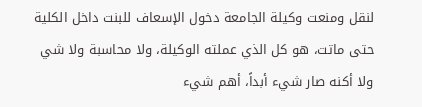لنقل ومنعت وكيلة الجامعة دخول الإسعاف للبنت داخل الكلية حتى ماتت، هو كل الذي عملته الوكيلة، ولا محاسبة ولا شي ولا أكنه صار شيء أبداً، أهم شيء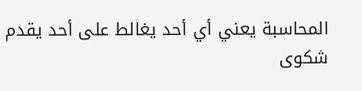المحاسبة يعني أي أحد يغالط على أحد يقدم شكوى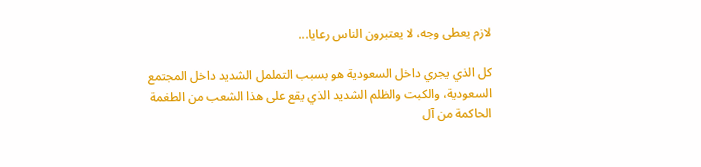لازم يعطى وجه، لا يعتبرون الناس رعايا...

كل الذي يجري داخل السعودية هو بسبب التململ الشديد داخل المجتمع السعودية، والكبت والظلم الشديد الذي يقع على هذا الشعب من الطغمة الحاكمة من آل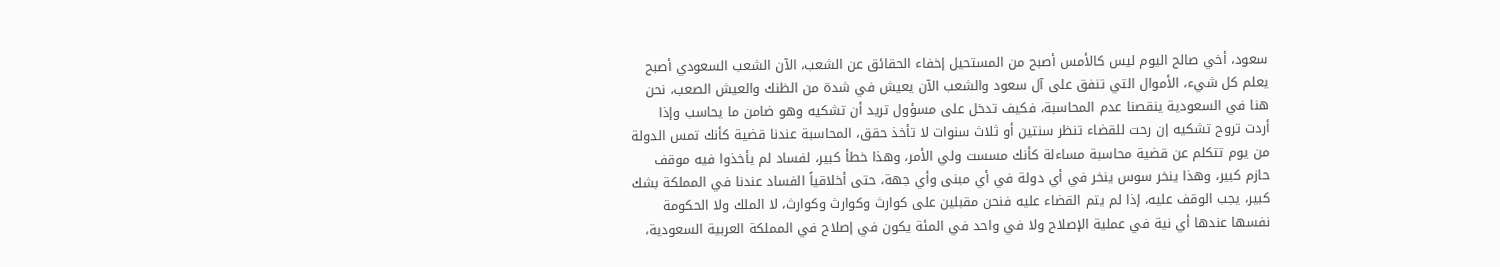سعود، أخي صالح اليوم ليس كالأمس أصبح من المستحيل إخفاء الحقائق عن الشعب، الآن الشعب السعودي أصبح يعلم كل شيء، الأموال التي تنفق على آل سعود والشعب الآن يعيش في شدة من الظنك والعيش الصعب، نحن هنا في السعودية ينقصنا عدم المحاسبة، فكيف تدخل على مسؤول تريد أن تشكيه وهو ضامن ما يحاسب وإذا أردت تروح تشكيه إن رحت للقضاء تنظر سنتين أو ثلاث سنوات لا تأخذ حقق، المحاسبة عندنا قضية كأنك تمس الدولة من يوم تتكلم عن قضية محاسبة مساءلة كأنك مسست ولي الأمر، وهذا خطأ كبير، لفساد لم يأخذوا فيه موقف حازم كبير، وهذا ينخر سوس ينخر في أي دولة في أي مبنى وأي جهة، حتى أخلاقياً الفساد عندنا في المملكة بشك كبير، يجب الوقف عليه، إذا لم يتم القضاء عليه فنحن مقبلين على كوارث وكوارث وكوارث، لا الملك ولا الحكومة نفسها عندها أي نية في عملية الإصلاح ولا في واحد في المئة يكون في إصلاح في المملكة العربية السعودية،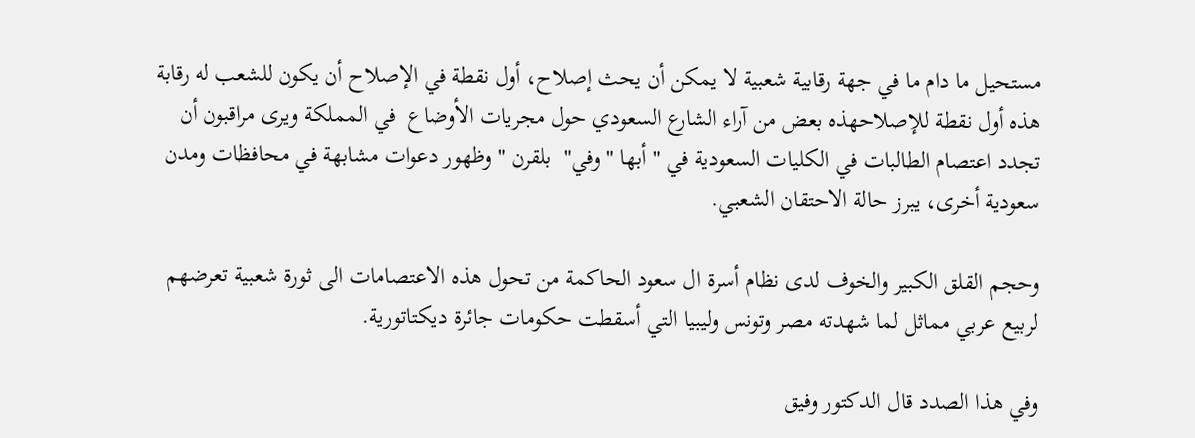مستحيل ما دام ما في جهة رقابية شعبية لا يمكن أن يحث إصلاح، أول نقطة في الإصلاح أن يكون للشعب له رقابة هذه أول نقطة للإصلاحهذه بعض من آراء الشارع السعودي حول مجريات الأوضاع  في المملكة ويرى مراقبون أن تجدد اعتصام الطالبات في الكليات السعودية في " أبها " وفي"  بلقرن " وظهور دعوات مشابهة في محافظات ومدن سعودية أخرى، يبرز حالة الاحتقان الشعبي.

وحجم القلق الكبير والخوف لدى نظام أسرة ال سعود الحاكمة من تحول هذه الاعتصامات الى ثورة شعبية تعرضهم لربيع عربي مماثل لما شهدته مصر وتونس وليبيا التي أسقطت حكومات جائرة ديكتاتورية.

وفي هذا الصدد قال الدكتور وفيق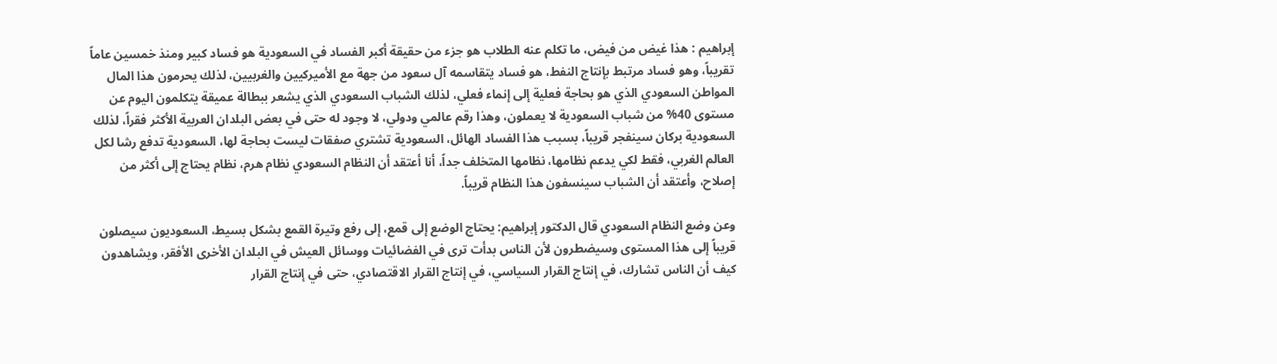إبراهيم : هذا غيض من فيض، ما تكلم عنه الطلاب هو جزء من حقيقة أكبر الفساد في السعودية هو فساد كبير ومنذ خمسين عاماً تقريباً، وهو فساد مرتبط بإنتاج النفط، هو فساد يتقاسمه آل سعود من جهة مع الأميركيين والغربيين، لذلك يحرمون هذا المال المواطن السعودي الذي هو بحاجة فعلية إلى إنماء فعلي، لذلك الشباب السعودي الذي يشعر ببطالة عميقة يتكلمون اليوم عن مستوى 40% من شباب السعودية لا يعملون، وهذا رقم عالمي ودولي، لا وجود له حتى في بعض البلدان العربية الأكثر فقراً، لذلك السعودية بركان سينفجر قريباً، بسبب هذا الفساد الهائل، السعودية تشتري صفقات ليست بحاجة لها، السعودية تدفع رشا لكل العالم الغربي، فقط لكي يدعم نظامها، نظامها المتخلف جداً، أنا أعتقد أن النظام السعودي نظام هرم، نظام يحتاج إلى أكثر من إصلاح، وأعتقد أن الشباب سينسفون هذا النظام قريباً.

وعن وضع النظام السعودي قال الدكتور إبراهيم: يحتاج الوضع إلى قمع، إلى رفع وتيرة القمع بشكل بسيط، السعوديون سيصلون قريباً إلى هذا المستوى وسيضطرون لأن الناس بدأت ترى في الفضائيات ووسائل العيش في البلدان الأخرى الأفقر، ويشاهدون كيف أن الناس تشارك، في إنتاج القرار السياسي، في إنتاج القرار الاقتصادي، حتى في إنتاج القرار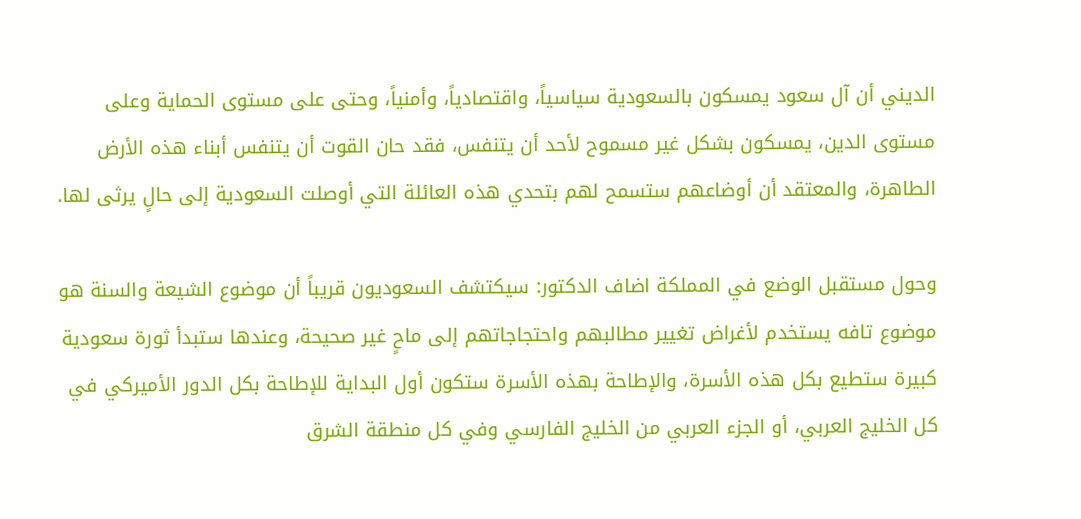الديني أن آل سعود يمسكون بالسعودية سياسياً، واقتصادياً، وأمنياً، وحتى على مستوى الحماية وعلى مستوى الدين، يمسكون بشكل غير مسموح لأحد أن يتنفس، فقد حان القوت أن يتنفس أبناء هذه الأرض الطاهرة، والمعتقد أن أوضاعهم ستسمح لهم بتحدي هذه العائلة التي أوصلت السعودية إلى حالٍ يرثى لها.

وحول مستقبل الوضع في المملكة اضاف الدكتور: سيكتشف السعوديون قريباً أن موضوع الشيعة والسنة هو موضوع تافه يستخدم لأغراض تغيير مطالبهم واحتجاجاتهم إلى ماحٍ غير صحيحة، وعندها ستبدأ ثورة سعودية كبيرة ستطيع بكل هذه الأسرة، والإطاحة بهذه الأسرة ستكون أول البداية للإطاحة بكل الدور الأميركي في كل الخليج العربي، أو الجزء العربي من الخليج الفارسي وفي كل منطقة الشرق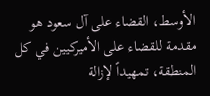الأوسط، القضاء على آل سعود هو مقدمة للقضاء على الأميركيين في كل المنطقة، تمهيداً لإزالة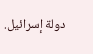دولة إسرائيل.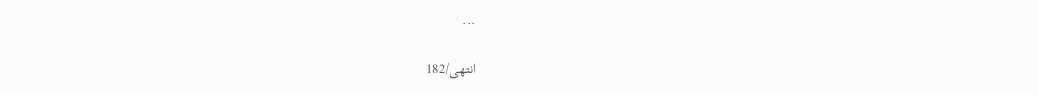...

انتهی/182